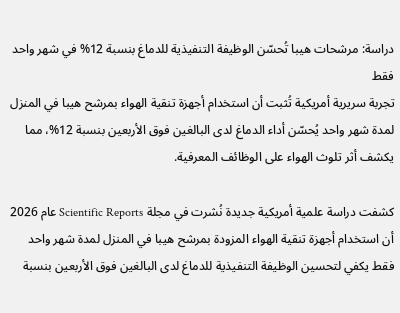دراسة: مرشحات هيبا تُحسّن الوظيفة التنفيذية للدماغ بنسبة 12% في شهر واحد فقط
تجربة سريرية أمريكية تُثبت أن استخدام أجهزة تنقية الهواء بمرشح هيبا في المنزل لمدة شهر واحد يُحسّن أداء الدماغ لدى البالغين فوق الأربعين بنسبة 12%، مما يكشف أثر تلوث الهواء على الوظائف المعرفية.

كشفت دراسة علمية أمريكية جديدة نُشرت في مجلة Scientific Reports عام 2026 أن استخدام أجهزة تنقية الهواء المزودة بمرشح هيبا في المنزل لمدة شهر واحد فقط يكفي لتحسين الوظيفة التنفيذية للدماغ لدى البالغين فوق الأربعين بنسبة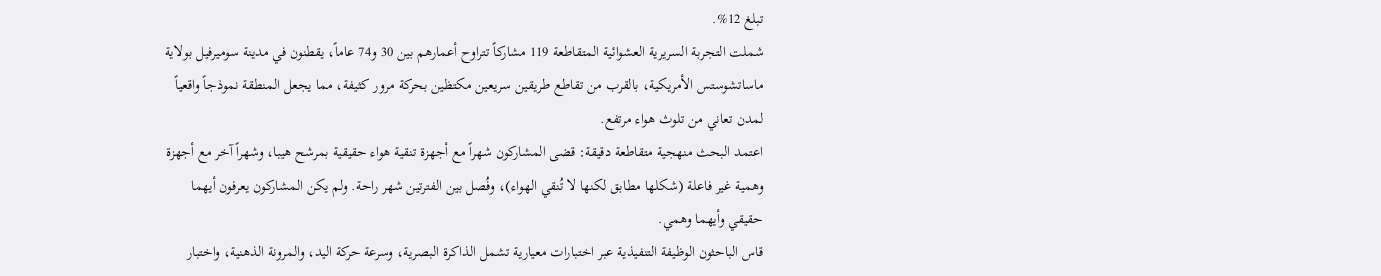تبلغ 12%.
شملت التجربة السريرية العشوائية المتقاطعة 119 مشاركاً تتراوح أعمارهم بين 30 و74 عاماً، يقطنون في مدينة سوميرفيل بولاية ماساتشوستس الأمريكية، بالقرب من تقاطع طريقين سريعين مكتظين بحركة مرور كثيفة، مما يجعل المنطقة نموذجاً واقعياً لمدن تعاني من تلوث هواء مرتفع.
اعتمد البحث منهجية متقاطعة دقيقة: قضى المشاركون شهراً مع أجهزة تنقية هواء حقيقية بمرشح هيبا، وشهراً آخر مع أجهزة وهمية غير فاعلة (شكلها مطابق لكنها لا تُنقي الهواء)، وفُصل بين الفترتين شهر راحة. ولم يكن المشاركون يعرفون أيهما حقيقي وأيهما وهمي.
قاس الباحثون الوظيفة التنفيذية عبر اختبارات معيارية تشمل الذاكرة البصرية، وسرعة حركة اليد، والمرونة الذهنية، واختبار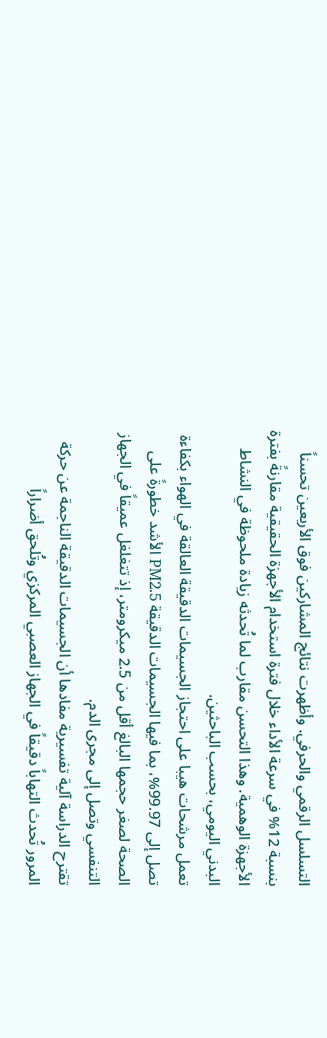التسلسل الرقمي والحرفي. وأظهرت نتائج المشاركين فوق الأربعين تحسناً بنسبة 12% في سرعة الأداء خلال فترة استخدام الأجهزة الحقيقية مقارنةً بفترة الأجهزة الوهمية. وهذا التحسن مقارب لما تُحدثه زيادة ملحوظة في النشاط البدني اليومي، بحسب الباحثين.
تعمل مرشحات هيبا على احتجاز الجسيمات الدقيقة العالقة في الهواء بكفاءة تصل إلى 99.97%، بما فيها الجسيمات الدقيقة PM2.5 الأشد خطورةً على الصحة لصغر حجمها البالغ أقل من 2.5 ميكرومتر، إذ تتغلغل عميقاً في الجهاز التنفسي وتصل إلى مجرى الدم.
تقترح الدراسة آلية تفسيرية مفادها أن الجسيمات الدقيقة الناجمة عن حركة المرور تُحدث التهاباً دقيقاً في الجهاز العصبي المركزي وتُلحق أضراراً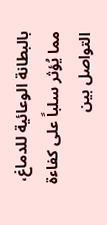بالبطانة الوعائية للدماغ، مما يُؤثر سلباً على كفاءة التواصل بين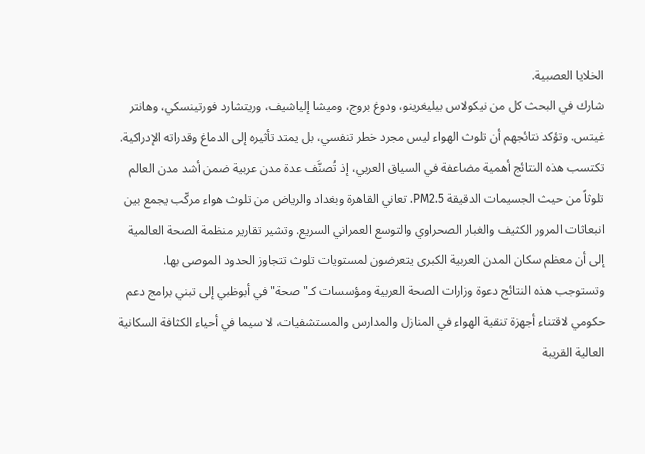الخلايا العصبية.
شارك في البحث كل من نيكولاس بيليغرينو، ودوغ بروج، وميشا إلياشيف، وريتشارد فورتينسكي، وهانتر غيتس. وتؤكد نتائجهم أن تلوث الهواء ليس مجرد خطر تنفسي، بل يمتد تأثيره إلى الدماغ وقدراته الإدراكية.
تكتسب هذه النتائج أهمية مضاعفة في السياق العربي، إذ تُصنَّف عدة مدن عربية ضمن أشد مدن العالم تلوثاً من حيث الجسيمات الدقيقة PM2.5. تعاني القاهرة وبغداد والرياض من تلوث هواء مركّب يجمع بين انبعاثات المرور الكثيف والغبار الصحراوي والتوسع العمراني السريع. وتشير تقارير منظمة الصحة العالمية إلى أن معظم سكان المدن العربية الكبرى يتعرضون لمستويات تلوث تتجاوز الحدود الموصى بها. وتستوجب هذه النتائج دعوة وزارات الصحة العربية ومؤسسات كـ"صحة" في أبوظبي إلى تبني برامج دعم حكومي لاقتناء أجهزة تنقية الهواء في المنازل والمدارس والمستشفيات، لا سيما في أحياء الكثافة السكانية العالية القريبة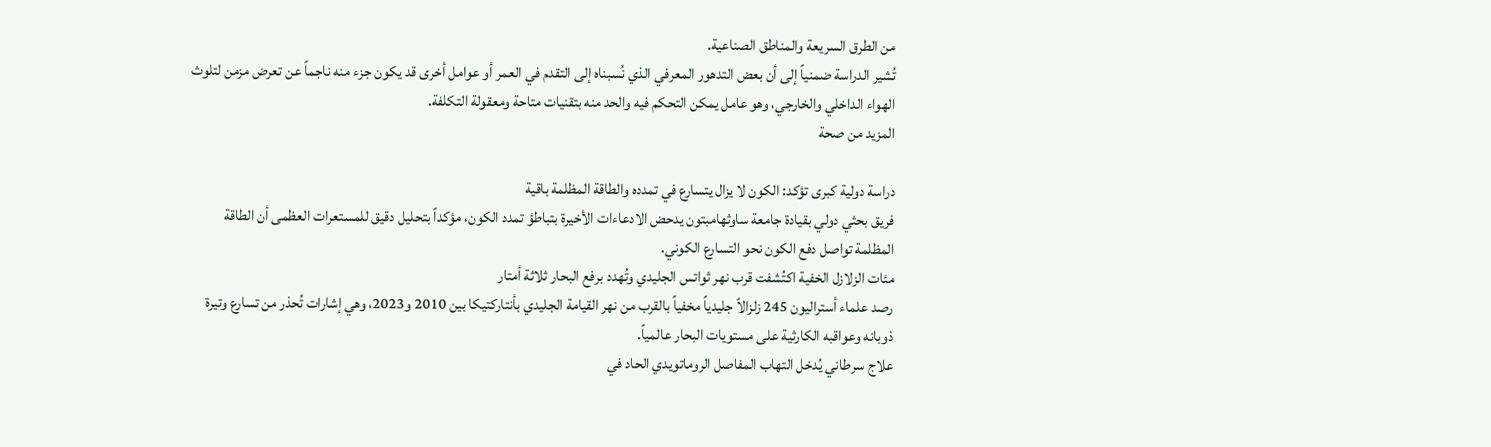من الطرق السريعة والمناطق الصناعية.
تُشير الدراسة ضمنياً إلى أن بعض التدهور المعرفي الذي نُسبناه إلى التقدم في العمر أو عوامل أخرى قد يكون جزء منه ناجماً عن تعرض مزمن لتلوث الهواء الداخلي والخارجي، وهو عامل يمكن التحكم فيه والحد منه بتقنيات متاحة ومعقولة التكلفة.
المزيد من صحة

دراسة دولية كبرى تؤكد: الكون لا يزال يتسارع في تمدده والطاقة المظلمة باقية
فريق بحثي دولي بقيادة جامعة ساوثهامبتون يدحض الادعاءات الأخيرة بتباطؤ تمدد الكون، مؤكداً بتحليل دقيق للمستعرات العظمى أن الطاقة المظلمة تواصل دفع الكون نحو التسارع الكوني.
مئات الزلازل الخفية اكتُشفت قرب نهر ثواتس الجليدي وتُهدد برفع البحار ثلاثة أمتار
رصد علماء أستراليون 245 زلزالاً جليدياً مخفياً بالقرب من نهر القيامة الجليدي بأنتاركتيكا بين 2010 و2023، وهي إشارات تُحذر من تسارع وتيرة ذوبانه وعواقبه الكارثية على مستويات البحار عالمياً.
علاج سرطاني يُدخل التهاب المفاصل الروماتويدي الحاد في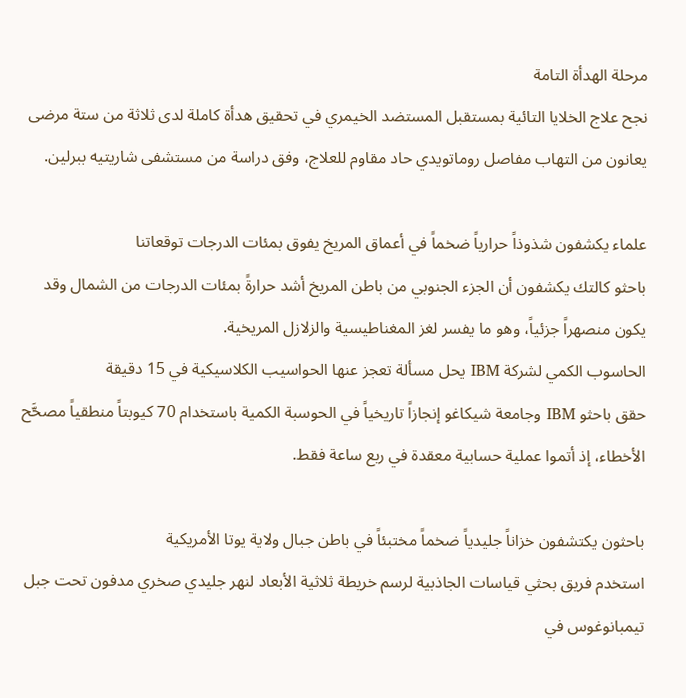مرحلة الهدأة التامة
نجح علاج الخلايا التائية بمستقبل المستضد الخيمري في تحقيق هدأة كاملة لدى ثلاثة من ستة مرضى يعانون من التهاب مفاصل روماتويدي حاد مقاوم للعلاج، وفق دراسة من مستشفى شاريتيه ببرلين.

علماء يكشفون شذوذاً حرارياً ضخماً في أعماق المريخ يفوق بمئات الدرجات توقعاتنا
باحثو كالتك يكشفون أن الجزء الجنوبي من باطن المريخ أشد حرارةً بمئات الدرجات من الشمال وقد يكون منصهراً جزئياً، وهو ما يفسر لغز المغناطيسية والزلازل المريخية.
الحاسوب الكمي لشركة IBM يحل مسألة تعجز عنها الحواسيب الكلاسيكية في 15 دقيقة
حقق باحثو IBM وجامعة شيكاغو إنجازاً تاريخياً في الحوسبة الكمية باستخدام 70 كيوبتاً منطقياً مصحَّح الأخطاء، إذ أتموا عملية حسابية معقدة في ربع ساعة فقط.

باحثون يكتشفون خزاناً جليدياً ضخماً مختبئاً في باطن جبال ولاية يوتا الأمريكية
استخدم فريق بحثي قياسات الجاذبية لرسم خريطة ثلاثية الأبعاد لنهر جليدي صخري مدفون تحت جبل تيمبانوغوس في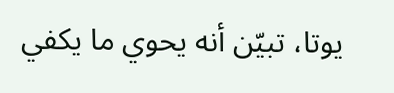يوتا، تبيّن أنه يحوي ما يكفي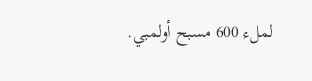لملء 600 مسبح أولمبي.